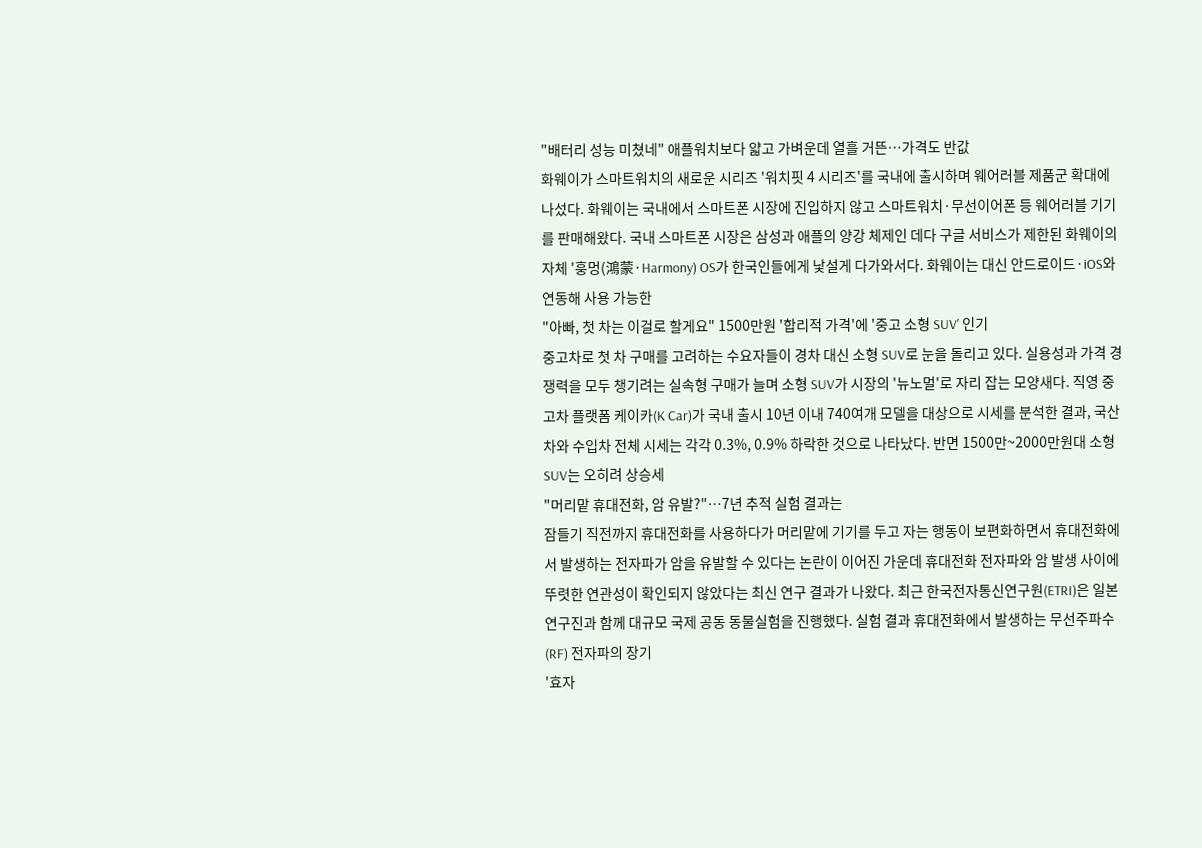"배터리 성능 미쳤네" 애플워치보다 얇고 가벼운데 열흘 거뜬…가격도 반값
화웨이가 스마트워치의 새로운 시리즈 '워치핏 4 시리즈'를 국내에 출시하며 웨어러블 제품군 확대에 나섰다. 화웨이는 국내에서 스마트폰 시장에 진입하지 않고 스마트워치·무선이어폰 등 웨어러블 기기를 판매해왔다. 국내 스마트폰 시장은 삼성과 애플의 양강 체제인 데다 구글 서비스가 제한된 화웨이의 자체 '훙멍(鴻蒙·Harmony) OS가 한국인들에게 낯설게 다가와서다. 화웨이는 대신 안드로이드·iOS와 연동해 사용 가능한
"아빠, 첫 차는 이걸로 할게요" 1500만원 '합리적 가격'에 '중고 소형 SUV' 인기
중고차로 첫 차 구매를 고려하는 수요자들이 경차 대신 소형 SUV로 눈을 돌리고 있다. 실용성과 가격 경쟁력을 모두 챙기려는 실속형 구매가 늘며 소형 SUV가 시장의 '뉴노멀'로 자리 잡는 모양새다. 직영 중고차 플랫폼 케이카(K Car)가 국내 출시 10년 이내 740여개 모델을 대상으로 시세를 분석한 결과, 국산차와 수입차 전체 시세는 각각 0.3%, 0.9% 하락한 것으로 나타났다. 반면 1500만~2000만원대 소형 SUV는 오히려 상승세
"머리맡 휴대전화, 암 유발?"…7년 추적 실험 결과는
잠들기 직전까지 휴대전화를 사용하다가 머리맡에 기기를 두고 자는 행동이 보편화하면서 휴대전화에서 발생하는 전자파가 암을 유발할 수 있다는 논란이 이어진 가운데 휴대전화 전자파와 암 발생 사이에 뚜렷한 연관성이 확인되지 않았다는 최신 연구 결과가 나왔다. 최근 한국전자통신연구원(ETRI)은 일본 연구진과 함께 대규모 국제 공동 동물실험을 진행했다. 실험 결과 휴대전화에서 발생하는 무선주파수(RF) 전자파의 장기
'효자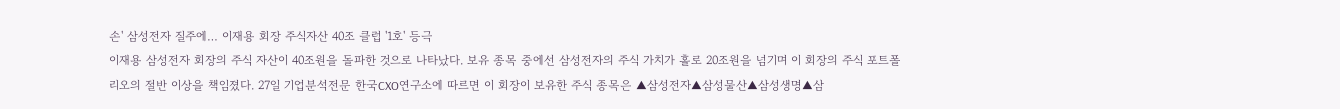손' 삼성전자 질주에… 이재용 회장 주식자산 40조 클럽 '1호' 등극
이재용 삼성전자 회장의 주식 자산이 40조원을 돌파한 것으로 나타났다. 보유 종목 중에선 삼성전자의 주식 가치가 홀로 20조원을 넘기며 이 회장의 주식 포트폴리오의 절반 이상을 책임졌다. 27일 기업분석전문 한국CXO연구소에 따르면 이 회장이 보유한 주식 종목은 ▲삼성전자▲삼성물산▲삼성생명▲삼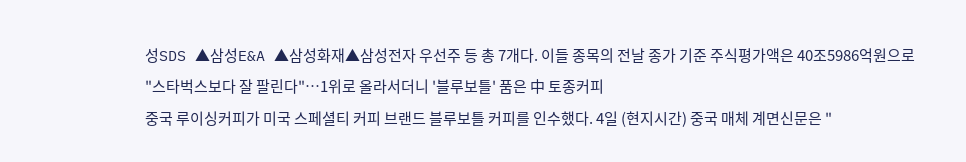성SDS ▲삼성E&A ▲삼성화재▲삼성전자 우선주 등 총 7개다. 이들 종목의 전날 종가 기준 주식평가액은 40조5986억원으로
"스타벅스보다 잘 팔린다"…1위로 올라서더니 '블루보틀' 품은 中 토종커피
중국 루이싱커피가 미국 스페셜티 커피 브랜드 블루보틀 커피를 인수했다. 4일 (현지시간) 중국 매체 계면신문은 "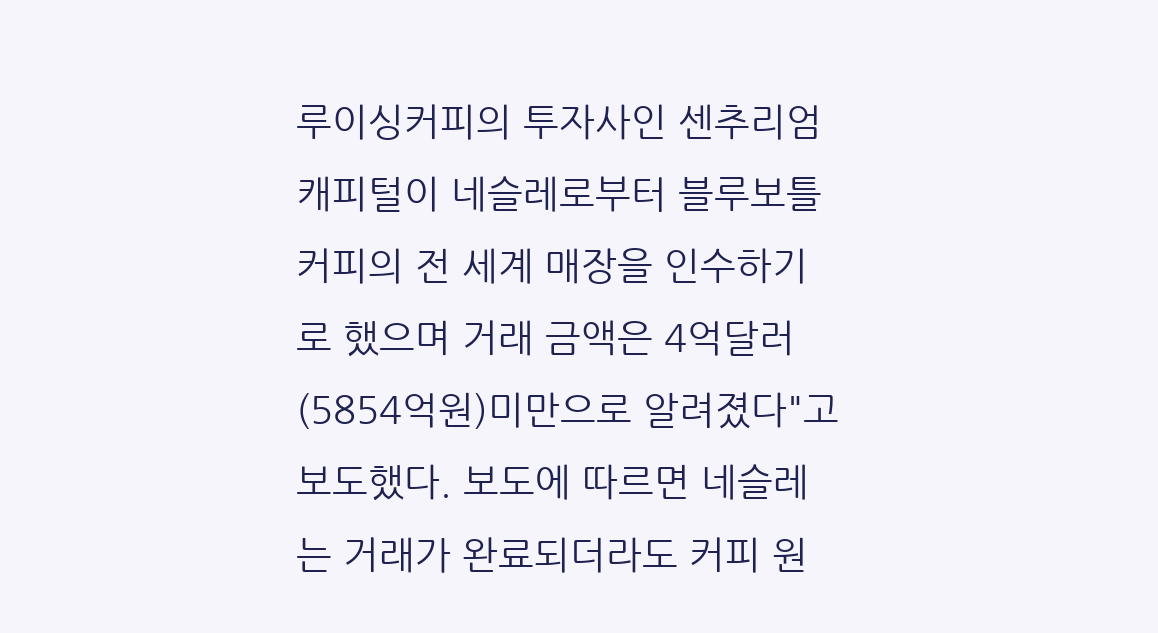루이싱커피의 투자사인 센추리엄 캐피털이 네슬레로부터 블루보틀 커피의 전 세계 매장을 인수하기로 했으며 거래 금액은 4억달러(5854억원)미만으로 알려졌다"고 보도했다. 보도에 따르면 네슬레는 거래가 완료되더라도 커피 원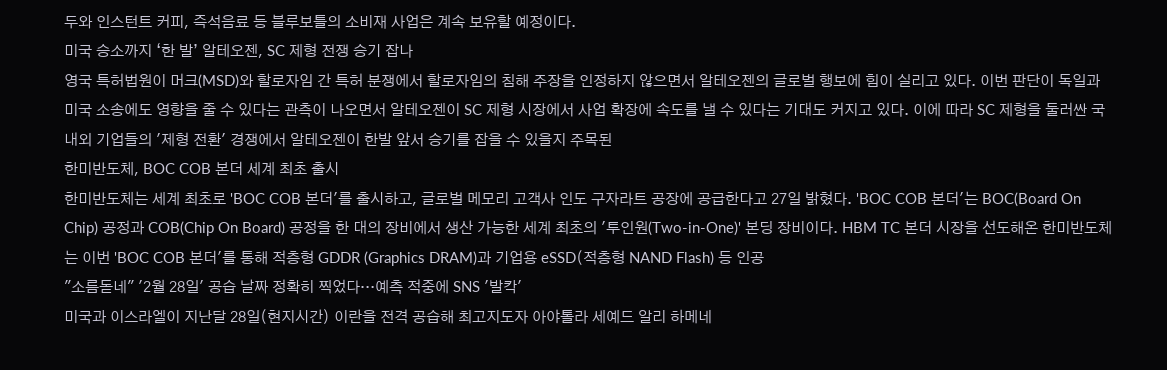두와 인스턴트 커피, 즉석음료 등 블루보틀의 소비재 사업은 계속 보유할 예정이다.
미국 승소까지 ‘한 발’ 알테오젠, SC 제형 전쟁 승기 잡나
영국 특허법원이 머크(MSD)와 할로자임 간 특허 분쟁에서 할로자임의 침해 주장을 인정하지 않으면서 알테오젠의 글로벌 행보에 힘이 실리고 있다. 이번 판단이 독일과 미국 소송에도 영향을 줄 수 있다는 관측이 나오면서 알테오젠이 SC 제형 시장에서 사업 확장에 속도를 낼 수 있다는 기대도 커지고 있다. 이에 따라 SC 제형을 둘러싼 국내외 기업들의 '제형 전환' 경쟁에서 알테오젠이 한발 앞서 승기를 잡을 수 있을지 주목된
한미반도체, BOC COB 본더 세계 최초 출시
한미반도체는 세계 최초로 'BOC COB 본더'를 출시하고, 글로벌 메모리 고객사 인도 구자라트 공장에 공급한다고 27일 밝혔다. 'BOC COB 본더'는 BOC(Board On Chip) 공정과 COB(Chip On Board) 공정을 한 대의 장비에서 생산 가능한 세계 최초의 '투인원(Two-in-One)' 본딩 장비이다. HBM TC 본더 시장을 선도해온 한미반도체는 이번 'BOC COB 본더'를 통해 적층형 GDDR (Graphics DRAM)과 기업용 eSSD(적층형 NAND Flash) 등 인공
"소름돋네" '2월 28일' 공습 날짜 정확히 찍었다…예측 적중에 SNS '발칵'
미국과 이스라엘이 지난달 28일(현지시간) 이란을 전격 공습해 최고지도자 아야톨라 세예드 알리 하메네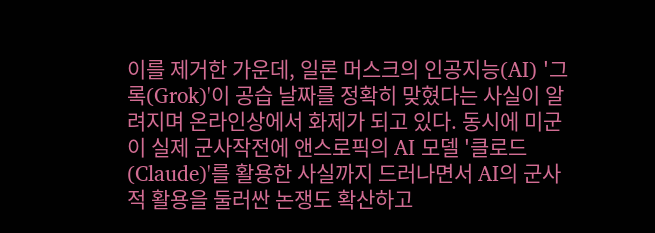이를 제거한 가운데, 일론 머스크의 인공지능(AI) '그록(Grok)'이 공습 날짜를 정확히 맞혔다는 사실이 알려지며 온라인상에서 화제가 되고 있다. 동시에 미군이 실제 군사작전에 앤스로픽의 AI 모델 '클로드(Claude)'를 활용한 사실까지 드러나면서 AI의 군사적 활용을 둘러싼 논쟁도 확산하고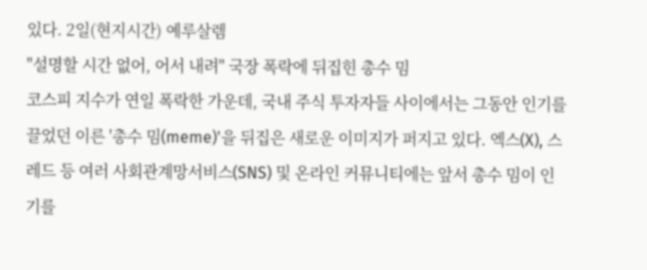있다. 2일(현지시간) 예루살렘
"설명할 시간 없어, 어서 내려" 국장 폭락에 뒤집힌 총수 밈
코스피 지수가 연일 폭락한 가운데, 국내 주식 투자자들 사이에서는 그동안 인기를 끌었던 이른 '총수 밈(meme)'을 뒤집은 새로운 이미지가 퍼지고 있다. 엑스(X), 스레드 등 여러 사회관계망서비스(SNS) 및 온라인 커뮤니티에는 앞서 총수 밈이 인기를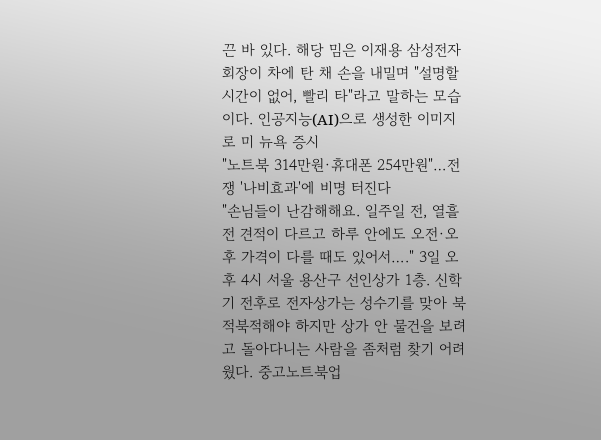끈 바 있다. 해당 밈은 이재용 삼성전자 회장이 차에 탄 채 손을 내밀며 "설명할 시간이 없어, 빨리 타"라고 말하는 모습이다. 인공지능(AI)으로 생성한 이미지로 미 뉴욕 증시
"노트북 314만원·휴대폰 254만원"…전쟁 '나비효과'에 비명 터진다
"손님들이 난감해해요. 일주일 전, 열흘 전 견적이 다르고 하루 안에도 오전·오후 가격이 다를 때도 있어서…." 3일 오후 4시 서울 용산구 선인상가 1층. 신학기 전후로 전자상가는 성수기를 맞아 북적북적해야 하지만 상가 안 물건을 보려고 돌아다니는 사람을 좀처럼 찾기 어려웠다. 중고노트북업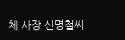체 사장 신명철씨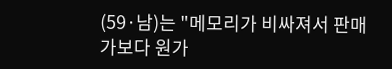(59·남)는 "메모리가 비싸져서 판매가보다 원가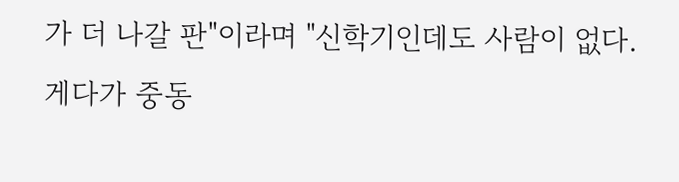가 더 나갈 판"이라며 "신학기인데도 사람이 없다. 게다가 중동